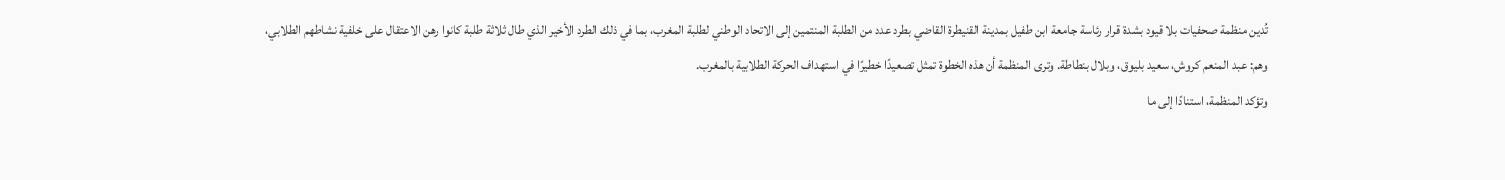تُدين منظمة صحفيات بلا قيود بشدة قرار رئاسة جامعة ابن طفيل بمدينة القنيطرة القاضي بطرد عدد من الطلبة المنتمين إلى الاتحاد الوطني لطلبة المغرب، بما في ذلك الطرد الأخير الذي طال ثلاثة طلبة كانوا رهن الاعتقال على خلفية نشاطهم الطلابي،
وهم: عبد المنعم كروش، سعيد بليوق، وبلال بنطاطة. وترى المنظمة أن هذه الخطوة تمثل تصعيدًا خطيرًا في استهداف الحركة الطلابية بالمغرب.
وتؤكد المنظمة، استنادًا إلى ما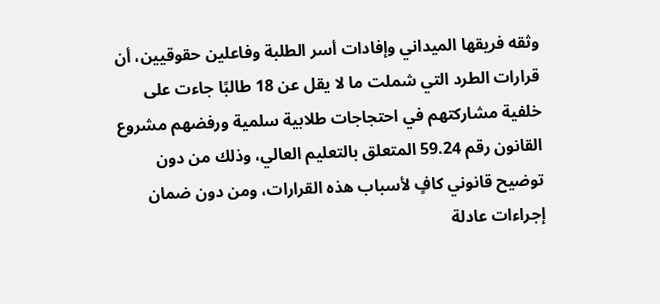وثقه فريقها الميداني وإفادات أسر الطلبة وفاعلين حقوقيين، أن قرارات الطرد التي شملت ما لا يقل عن 18 طالبًا جاءت على خلفية مشاركتهم في احتجاجات طلابية سلمية ورفضهم مشروع القانون رقم 59.24 المتعلق بالتعليم العالي، وذلك من دون توضيح قانوني كافٍ لأسباب هذه القرارات، ومن دون ضمان إجراءات عادلة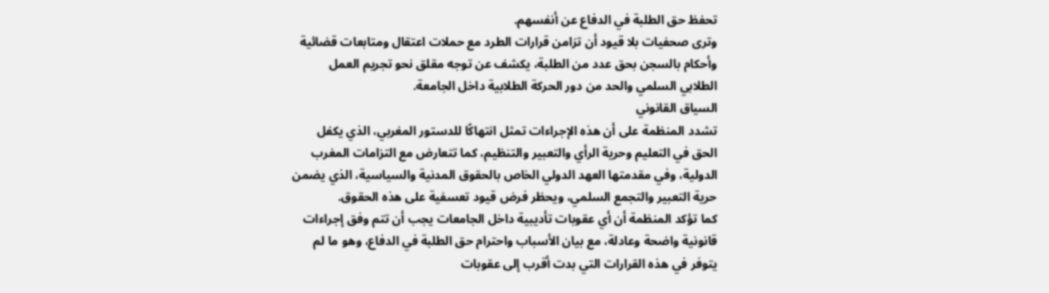تحفظ حق الطلبة في الدفاع عن أنفسهم.
وترى صحفيات بلا قيود أن تزامن قرارات الطرد مع حملات اعتقال ومتابعات قضائية وأحكام بالسجن بحق عدد من الطلبة، يكشف عن توجه مقلق نحو تجريم العمل الطلابي السلمي والحد من دور الحركة الطلابية داخل الجامعة.
السياق القانوني
تشدد المنظمة على أن هذه الإجراءات تمثل انتهاكًا للدستور المغربي، الذي يكفل الحق في التعليم وحرية الرأي والتعبير والتنظيم، كما تتعارض مع التزامات المغرب الدولية، وفي مقدمتها العهد الدولي الخاص بالحقوق المدنية والسياسية، الذي يضمن حرية التعبير والتجمع السلمي، ويحظر فرض قيود تعسفية على هذه الحقوق.
كما تؤكد المنظمة أن أي عقوبات تأديبية داخل الجامعات يجب أن تتم وفق إجراءات قانونية واضحة وعادلة، مع بيان الأسباب واحترام حق الطلبة في الدفاع، وهو ما لم يتوفر في هذه القرارات التي بدت أقرب إلى عقوبات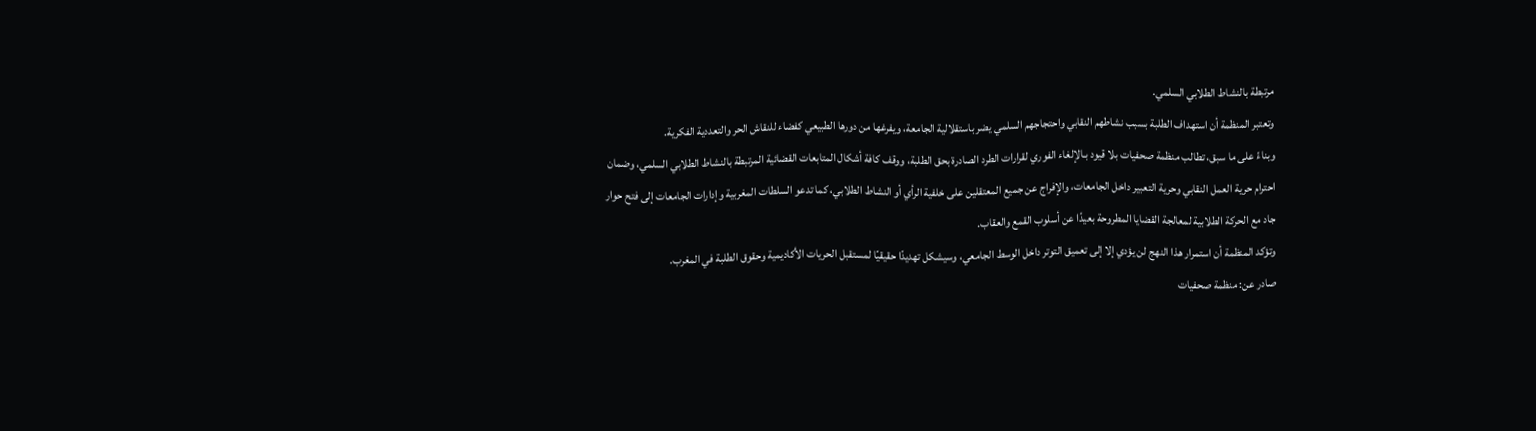مرتبطة بالنشاط الطلابي السلمي.
وتعتبر المنظمة أن استهداف الطلبة بسبب نشاطهم النقابي واحتجاجهم السلمي يضر باستقلالية الجامعة، ويفرغها من دورها الطبيعي كفضاء للنقاش الحر والتعددية الفكرية.
وبناءً على ما سبق، تطالب منظمة صحفيات بلا قيود بـالإلغاء الفوري لقرارات الطرد الصادرة بحق الطلبة، ووقف كافة أشكال المتابعات القضائية المرتبطة بالنشاط الطلابي السلمي، وضمان احترام حرية العمل النقابي وحرية التعبير داخل الجامعات، والإفراج عن جميع المعتقلين على خلفية الرأي أو النشاط الطلابي، كما تدعو السلطات المغربية وإدارات الجامعات إلى فتح حوار جاد مع الحركة الطلابية لمعالجة القضايا المطروحة بعيدًا عن أسلوب القمع والعقاب.
وتؤكد المنظمة أن استمرار هذا النهج لن يؤدي إلا إلى تعميق التوتر داخل الوسط الجامعي، وسيشكل تهديدًا حقيقيًا لمستقبل الحريات الأكاديمية وحقوق الطلبة في المغرب.
صادر عن: منظمة صحفيات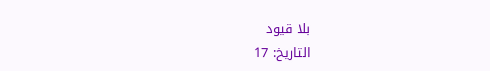بلا قيود
التاريخ: 17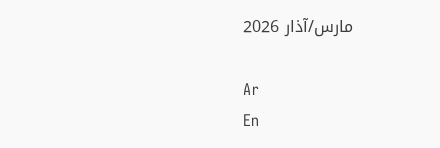مارس/آذار 2026

Ar
En